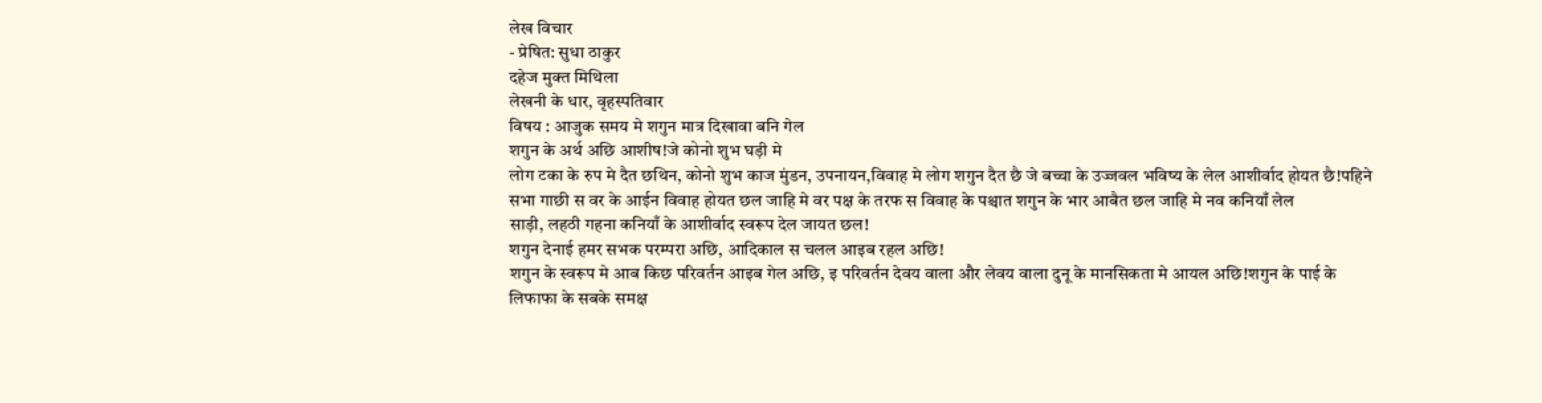लेख विचार
- प्रेषित: सुधा ठाकुर
दहेज मुक्त मिथिला
लेखनी के धार, वृहस्पतिवार
विषय : आजुक समय मे शगुन मात्र दिखावा बनि गेल
शगुन के अर्थ अछि आशीष!जे कोनो शुभ घड़ी मे
लोग टका के रुप मे दैत छथिन, कोनो शुभ काज मुंडन, उपनायन,विवाह मे लोग शगुन दैत छै जे बच्चा के उज्जवल भविष्य के लेल आशीर्वाद होयत छै!पहिने सभा गाछी स वर के आईन विवाह होयत छल जाहि मे वर पक्ष के तरफ स विवाह के पश्चात शगुन के भार आबैत छल जाहि मे नव कनियाँ लेल
साड़ी, लहठी गहना कनियाँ के आशीर्वाद स्वरूप देल जायत छल!
शगुन देनाई हमर सभक परम्परा अछि, आदिकाल स चलल आइब रहल अछि!
शगुन के स्वरूप मे आब किछ परिवर्तन आइब गेल अछि, इ परिवर्तन देवय वाला और लेवय वाला दुनू के मानसिकता मे आयल अछि!शगुन के पाई के लिफाफा के सबके समक्ष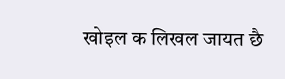खोइल क लिखल जायत छै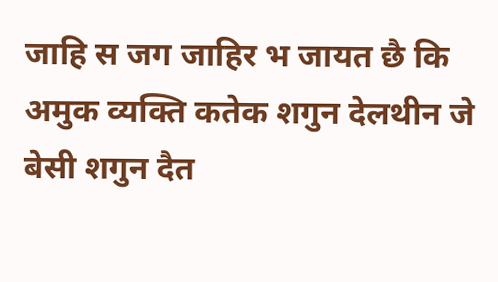जाहि स जग जाहिर भ जायत छै कि अमुक व्यक्ति कतेक शगुन देलथीन जे बेसी शगुन दैत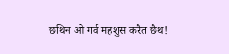छथिन ओ गर्व महशुस करैत छैथ!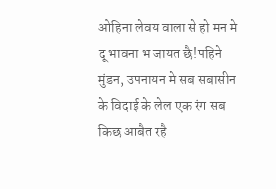ओहिना लेवय वाला से हो मन मे दू भावना भ जायत छै!पहिने मुंडन, उपनायन मे सब सबासीन के विदाई के लेल एक रंग सब किछ आबैत रहै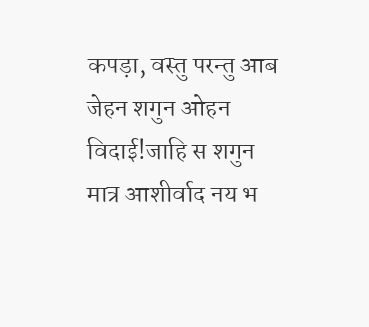कपड़ा, वस्तु परन्तु आब जेहन शगुन ओहन विदाई!जाहि स शगुन मात्र आशीर्वाद नय भ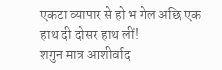एकटा व्यापार से हो भ गेल अछि एक हाथ दी दोसर हाथ लीं!
शगुन मात्र आशीर्वाद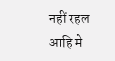नहीं रहल आहि मे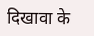दिखावा के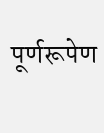पूर्णरूपेण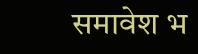समावेश भ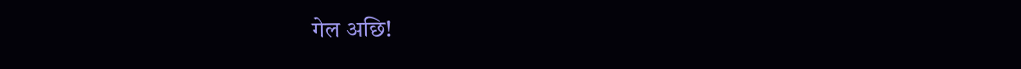गेल अछि!